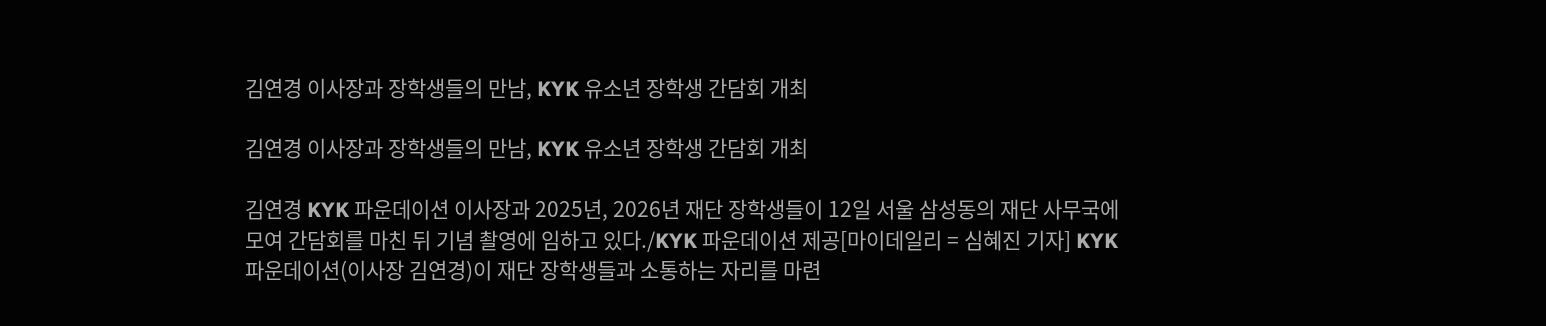김연경 이사장과 장학생들의 만남, KYK 유소년 장학생 간담회 개최

김연경 이사장과 장학생들의 만남, KYK 유소년 장학생 간담회 개최

김연경 KYK 파운데이션 이사장과 2025년, 2026년 재단 장학생들이 12일 서울 삼성동의 재단 사무국에 모여 간담회를 마친 뒤 기념 촬영에 임하고 있다./KYK 파운데이션 제공[마이데일리 = 심혜진 기자] KYK 파운데이션(이사장 김연경)이 재단 장학생들과 소통하는 자리를 마련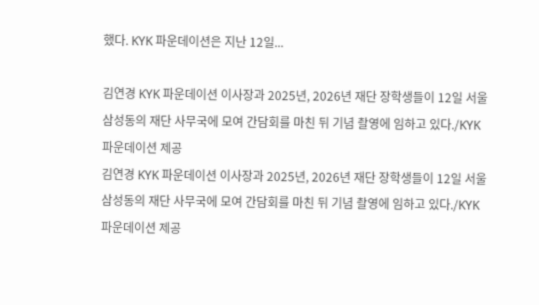했다. KYK 파운데이션은 지난 12일...

김연경 KYK 파운데이션 이사장과 2025년, 2026년 재단 장학생들이 12일 서울 삼성동의 재단 사무국에 모여 간담회를 마친 뒤 기념 촬영에 임하고 있다./KYK 파운데이션 제공
김연경 KYK 파운데이션 이사장과 2025년, 2026년 재단 장학생들이 12일 서울 삼성동의 재단 사무국에 모여 간담회를 마친 뒤 기념 촬영에 임하고 있다./KYK 파운데이션 제공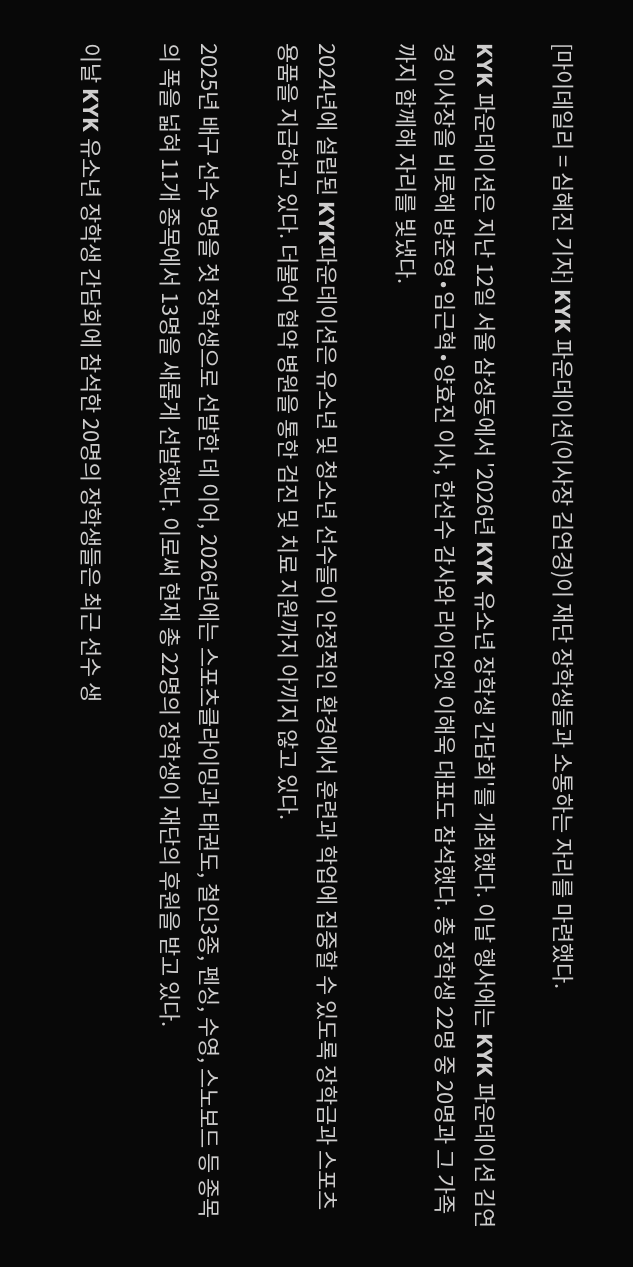[마이데일리 = 심혜진 기자] KYK 파운데이션(이사장 김연경)이 재단 장학생들과 소통하는 자리를 마련했다.

KYK 파운데이션은 지난 12일 서울 삼성동에서 '2026년 KYK 유소년 장학생 간담회'를 개최했다. 이날 행사에는 KYK 파운데이션 김연경 이사장을 비롯해 방준영∙임근혁∙양효진 이사, 한선수 감사와 라이언앳 이해욱 대표도 참석했다. 총 장학생 22명 중 20명과 그 가족까지 함께해 자리를 빛냈다.

2024년에 설립된 KYK파운데이션은 유소년 및 청소년 선수들이 안정적인 환경에서 훈련과 학업에 집중할 수 있도록 장학금과 스포츠 용품을 지급하고 있다. 더불어 협약 병원을 통한 검진 및 치료 지원까지 아끼지 않고 있다.

2025년 배구 선수 9명을 첫 장학생으로 선발한 데 이어, 2026년에는 스포츠클라이밍과 태권도, 철인3종, 펜싱, 수영, 스노보드 등 종목의 폭을 넓혀 11개 종목에서 13명을 새롭게 선발했다. 이로써 현재 총 22명의 장학생이 재단의 후원을 받고 있다.

이날 KYK 유소년 장학생 간담회에 참석한 20명의 장학생들은 최근 선수 생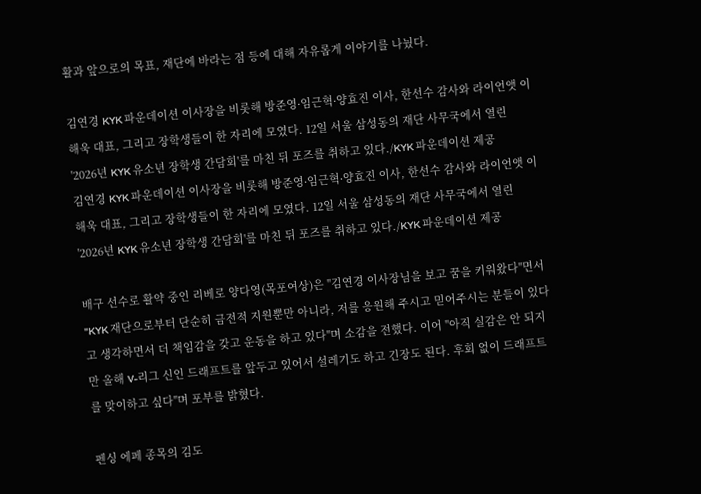활과 앞으로의 목표, 재단에 바라는 점 등에 대해 자유롭게 이야기를 나눴다.

김연경 KYK 파운데이션 이사장을 비롯해 방준영∙임근혁∙양효진 이사, 한선수 감사와 라이언앳 이해욱 대표, 그리고 장학생들이 한 자리에 모였다. 12일 서울 삼성동의 재단 사무국에서 열린 '2026년 KYK 유소년 장학생 간담회'를 마친 뒤 포즈를 취하고 있다./KYK 파운데이션 제공
김연경 KYK 파운데이션 이사장을 비롯해 방준영∙임근혁∙양효진 이사, 한선수 감사와 라이언앳 이해욱 대표, 그리고 장학생들이 한 자리에 모였다. 12일 서울 삼성동의 재단 사무국에서 열린 '2026년 KYK 유소년 장학생 간담회'를 마친 뒤 포즈를 취하고 있다./KYK 파운데이션 제공

배구 선수로 활약 중인 리베로 양다영(목포여상)은 "김연경 이사장님을 보고 꿈을 키워왔다"면서 "KYK 재단으로부터 단순히 금전적 지원뿐만 아니라, 저를 응원해 주시고 믿어주시는 분들이 있다고 생각하면서 더 책임감을 갖고 운동을 하고 있다"며 소감을 전했다. 이어 "아직 실감은 안 되지만 올해 V-리그 신인 드래프트를 앞두고 있어서 설레기도 하고 긴장도 된다. 후회 없이 드래프트를 맞이하고 싶다"며 포부를 밝혔다.

펜싱 에페 종목의 김도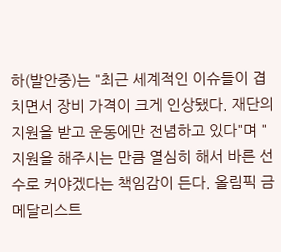하(발안중)는 "최근 세계적인 이슈들이 겹치면서 장비 가격이 크게 인상됐다. 재단의 지원을 받고 운동에만 전념하고 있다"며 "지원을 해주시는 만큼 열심히 해서 바른 선수로 커야겠다는 책임감이 든다. 올림픽 금메달리스트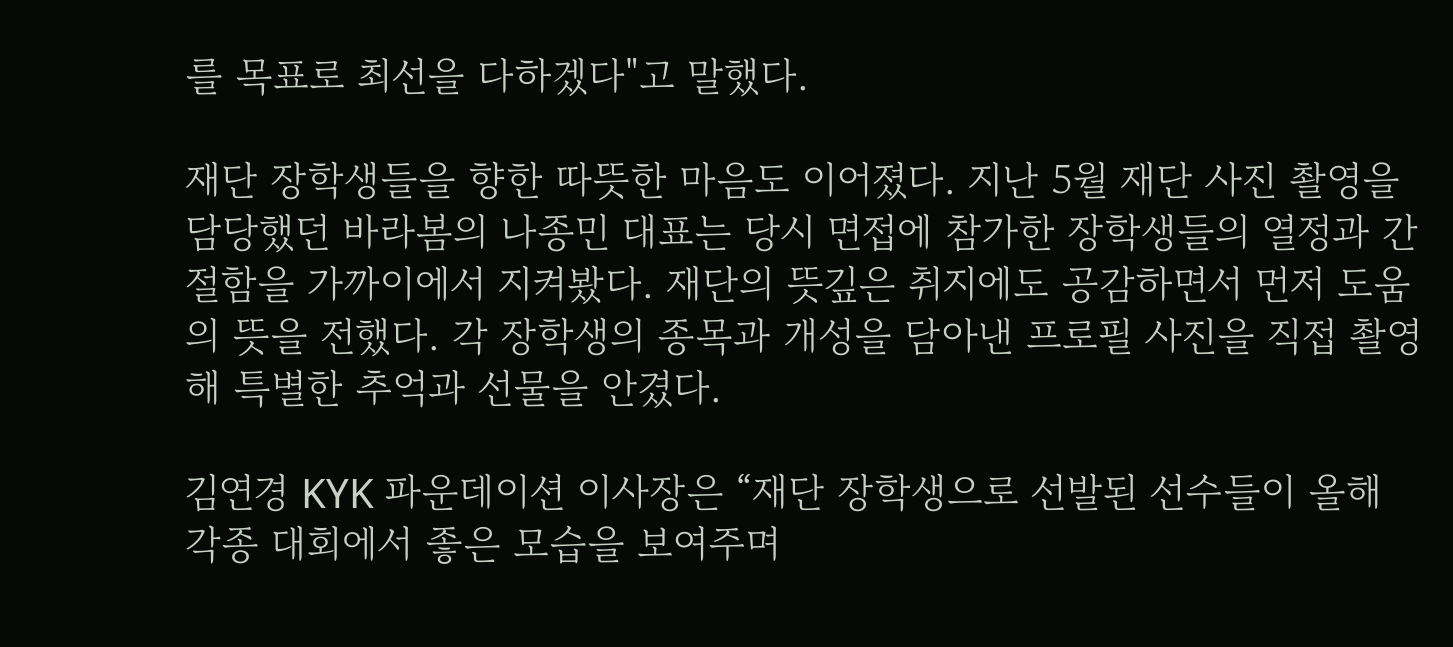를 목표로 최선을 다하겠다"고 말했다.

재단 장학생들을 향한 따뜻한 마음도 이어졌다. 지난 5월 재단 사진 촬영을 담당했던 바라봄의 나종민 대표는 당시 면접에 참가한 장학생들의 열정과 간절함을 가까이에서 지켜봤다. 재단의 뜻깊은 취지에도 공감하면서 먼저 도움의 뜻을 전했다. 각 장학생의 종목과 개성을 담아낸 프로필 사진을 직접 촬영해 특별한 추억과 선물을 안겼다.

김연경 KYK 파운데이션 이사장은 “재단 장학생으로 선발된 선수들이 올해 각종 대회에서 좋은 모습을 보여주며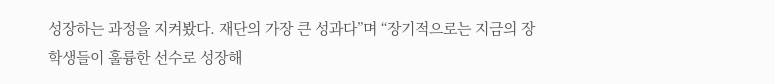성장하는 과정을 지켜봤다. 재단의 가장 큰 성과다”며 “장기적으로는 지금의 장학생들이 훌륭한 선수로 성장해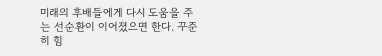미래의 후배들에게 다시 도움을 주는 선순환이 이어졌으면 한다. 꾸준히 힘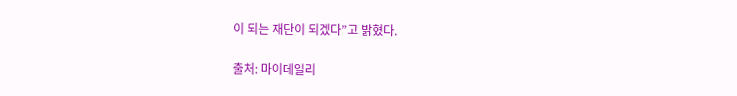이 되는 재단이 되겠다”고 밝혔다.

출처: 마이데일리